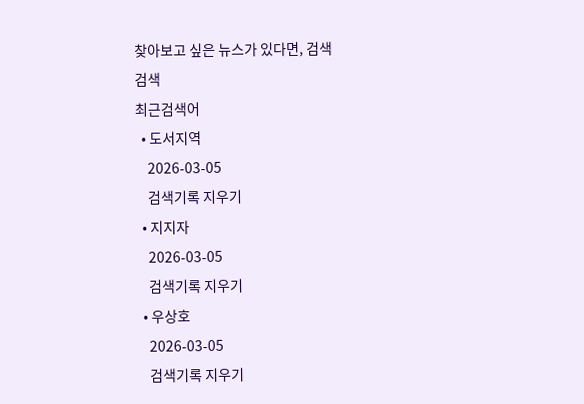찾아보고 싶은 뉴스가 있다면, 검색
검색
최근검색어
  • 도서지역
    2026-03-05
    검색기록 지우기
  • 지지자
    2026-03-05
    검색기록 지우기
  • 우상호
    2026-03-05
    검색기록 지우기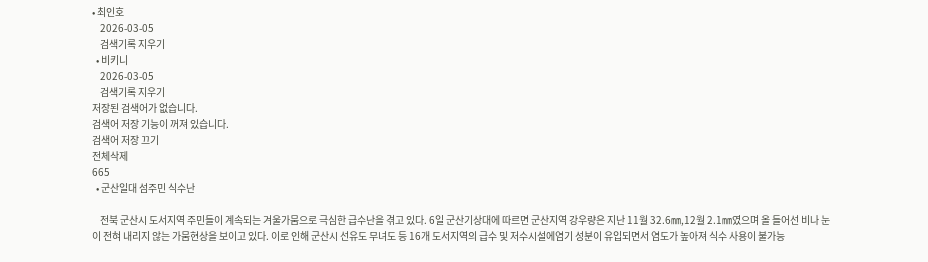• 최인호
    2026-03-05
    검색기록 지우기
  • 비키니
    2026-03-05
    검색기록 지우기
저장된 검색어가 없습니다.
검색어 저장 기능이 꺼져 있습니다.
검색어 저장 끄기
전체삭제
665
  • 군산일대 섬주민 식수난

    전북 군산시 도서지역 주민들이 계속되는 겨울가뭄으로 극심한 급수난을 겪고 있다. 6일 군산기상대에 따르면 군산지역 강우량은 지난 11월 32.6㎜,12월 2.1㎜였으며 올 들어선 비나 눈이 전혀 내리지 않는 가뭄현상을 보이고 있다. 이로 인해 군산시 선유도 무녀도 등 16개 도서지역의 급수 및 저수시설에염기 성분이 유입되면서 염도가 높아져 식수 사용이 불가능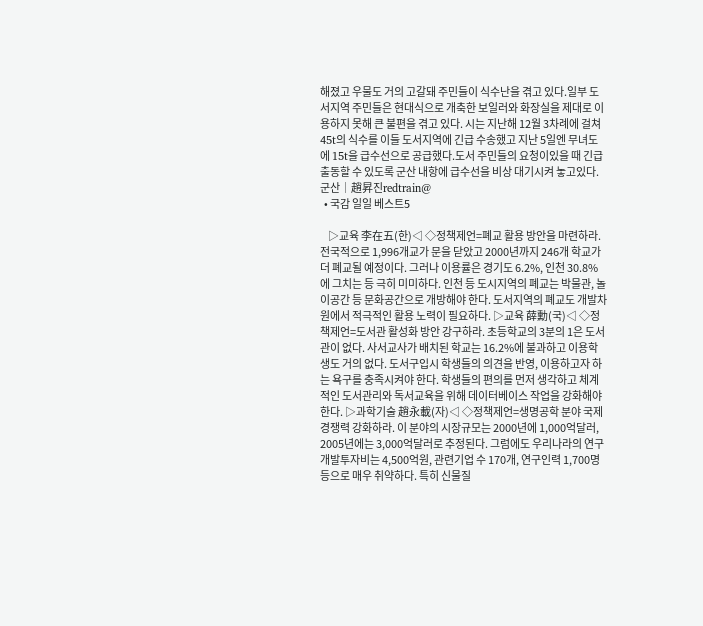해졌고 우물도 거의 고갈돼 주민들이 식수난을 겪고 있다.일부 도서지역 주민들은 현대식으로 개축한 보일러와 화장실을 제대로 이용하지 못해 큰 불편을 겪고 있다. 시는 지난해 12월 3차례에 걸쳐 45t의 식수를 이들 도서지역에 긴급 수송했고 지난 5일엔 무녀도에 15t을 급수선으로 공급했다.도서 주민들의 요청이있을 때 긴급 출동할 수 있도록 군산 내항에 급수선을 비상 대기시켜 놓고있다.군산│趙昇진redtrain@
  • 국감 일일 베스트5

    ▷교육 李在五(한)◁ ◇정책제언=폐교 활용 방안을 마련하라. 전국적으로 1,996개교가 문을 닫았고 2000년까지 246개 학교가 더 폐교될 예정이다. 그러나 이용률은 경기도 6.2%, 인천 30.8%에 그치는 등 극히 미미하다. 인천 등 도시지역의 폐교는 박물관, 놀이공간 등 문화공간으로 개방해야 한다. 도서지역의 폐교도 개발차원에서 적극적인 활용 노력이 필요하다. ▷교육 薛勳(국)◁ ◇정책제언=도서관 활성화 방안 강구하라. 초등학교의 3분의 1은 도서관이 없다. 사서교사가 배치된 학교는 16.2%에 불과하고 이용학생도 거의 없다. 도서구입시 학생들의 의견을 반영, 이용하고자 하는 욕구를 충족시켜야 한다. 학생들의 편의를 먼저 생각하고 체계적인 도서관리와 독서교육을 위해 데이터베이스 작업을 강화해야 한다. ▷과학기술 趙永載(자)◁ ◇정책제언=생명공학 분야 국제경쟁력 강화하라. 이 분야의 시장규모는 2000년에 1,000억달러, 2005년에는 3,000억달러로 추정된다. 그럼에도 우리나라의 연구개발투자비는 4,500억원, 관련기업 수 170개, 연구인력 1,700명 등으로 매우 취약하다. 특히 신물질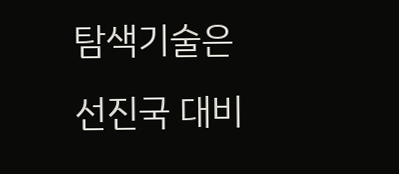탐색기술은 선진국 대비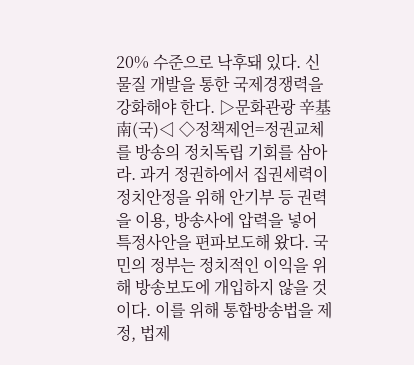20% 수준으로 낙후돼 있다. 신물질 개발을 통한 국제경쟁력을 강화해야 한다. ▷문화관광 辛基南(국)◁ ◇정책제언=정권교체를 방송의 정치독립 기회를 삼아라. 과거 정권하에서 집권세력이 정치안정을 위해 안기부 등 권력을 이용, 방송사에 압력을 넣어 특정사안을 편파보도해 왔다. 국민의 정부는 정치적인 이익을 위해 방송보도에 개입하지 않을 것이다. 이를 위해 통합방송법을 제정, 법제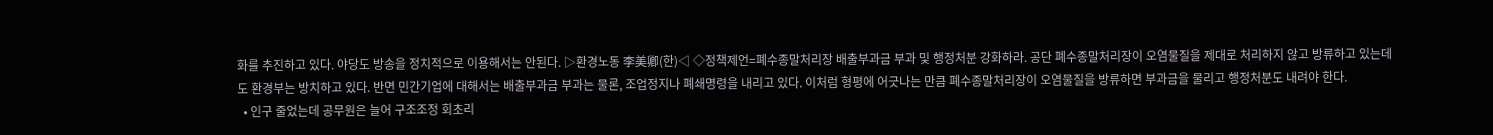화를 추진하고 있다. 야당도 방송을 정치적으로 이용해서는 안된다. ▷환경노동 李美卿(한)◁ ◇정책제언=폐수종말처리장 배출부과금 부과 및 행정처분 강화하라. 공단 폐수종말처리장이 오염물질을 제대로 처리하지 않고 방류하고 있는데도 환경부는 방치하고 있다. 반면 민간기업에 대해서는 배출부과금 부과는 물론, 조업정지나 폐쇄명령을 내리고 있다. 이처럼 형평에 어긋나는 만큼 폐수종말처리장이 오염물질을 방류하면 부과금을 물리고 행정처분도 내려야 한다.
  • 인구 줄었는데 공무원은 늘어 구조조정 회초리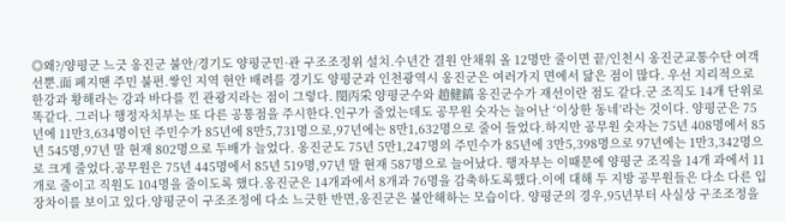◎왜?/양평군 느긋 옹진군 불안/경기도 양평군민·관 구조조정위 설치.수년간 결원 안채워 올 12명만 줄이면 끝/인천시 옹진군교통수단 여객선뿐.面 폐지땐 주민 불편.쌓인 지역 현안 배려를 경기도 양평군과 인천광역시 옹진군은 여러가지 면에서 닮은 점이 많다. 우선 지리적으로 한강과 황해라는 강과 바다를 낀 관광지라는 점이 그렇다. 閔丙采 양평군수와 趙健鎬 옹진군수가 재선이란 점도 같다.군 조직도 14개 단위로 똑같다. 그러나 행정자치부는 또 다른 공통점을 주시한다.인구가 줄었는데도 공무원 숫자는 늘어난 ‘이상한 동네’라는 것이다. 양평군은 75년에 11만3,634명이던 주민수가 85년에 8만5,731명으로,97년에는 8만1,632명으로 줄어 들었다.하지만 공무원 숫자는 75년 408명에서 85년 545명,97년 말 현재 802명으로 두배가 늘었다. 옹진군도 75년 5만1,247명의 주민수가 85년에 3만5,398명으로 97년에는 1만3,342명으로 크게 줄었다.공무원은 75년 445명에서 85년 519명,97년 말 현재 587명으로 늘어났다. 행자부는 이때문에 양평군 조직을 14개 과에서 11개로 줄이고 직원도 104명을 줄이도록 했다.옹진군은 14개과에서 8개과 76명을 감축하도록했다.이에 대해 두 지방 공무원들은 다소 다른 입장차이를 보이고 있다.양평군이 구조조정에 다소 느긋한 반면,옹진군은 불안해하는 모습이다. 양평군의 경우,95년부터 사실상 구조조정을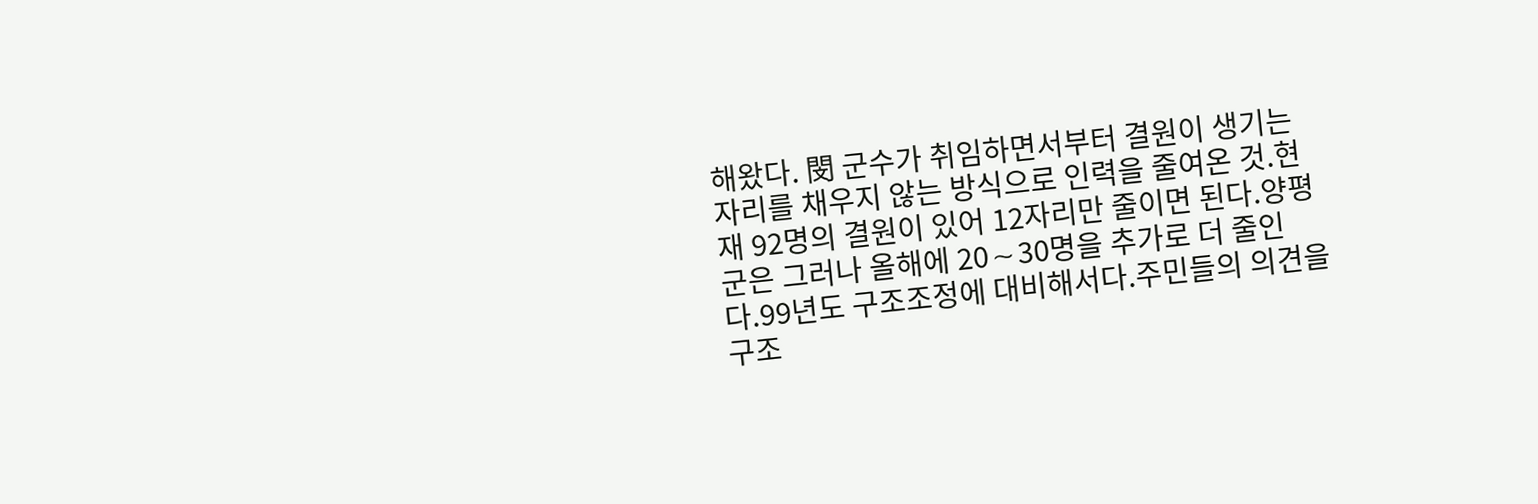해왔다. 閔 군수가 취임하면서부터 결원이 생기는 자리를 채우지 않는 방식으로 인력을 줄여온 것.현재 92명의 결원이 있어 12자리만 줄이면 된다.양평군은 그러나 올해에 20∼30명을 추가로 더 줄인다.99년도 구조조정에 대비해서다.주민들의 의견을 구조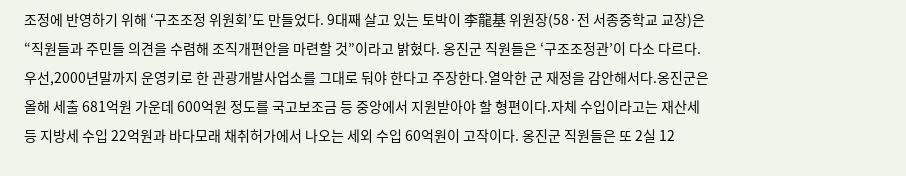조정에 반영하기 위해 ‘구조조정 위원회’도 만들었다. 9대째 살고 있는 토박이 李龍基 위원장(58·전 서종중학교 교장)은 “직원들과 주민들 의견을 수렴해 조직개편안을 마련할 것”이라고 밝혔다. 옹진군 직원들은 ‘구조조정관’이 다소 다르다. 우선,2000년말까지 운영키로 한 관광개발사업소를 그대로 둬야 한다고 주장한다.열악한 군 재정을 감안해서다.옹진군은 올해 세출 681억원 가운데 600억원 정도를 국고보조금 등 중앙에서 지원받아야 할 형편이다.자체 수입이라고는 재산세 등 지방세 수입 22억원과 바다모래 채취허가에서 나오는 세외 수입 60억원이 고작이다. 옹진군 직원들은 또 2실 12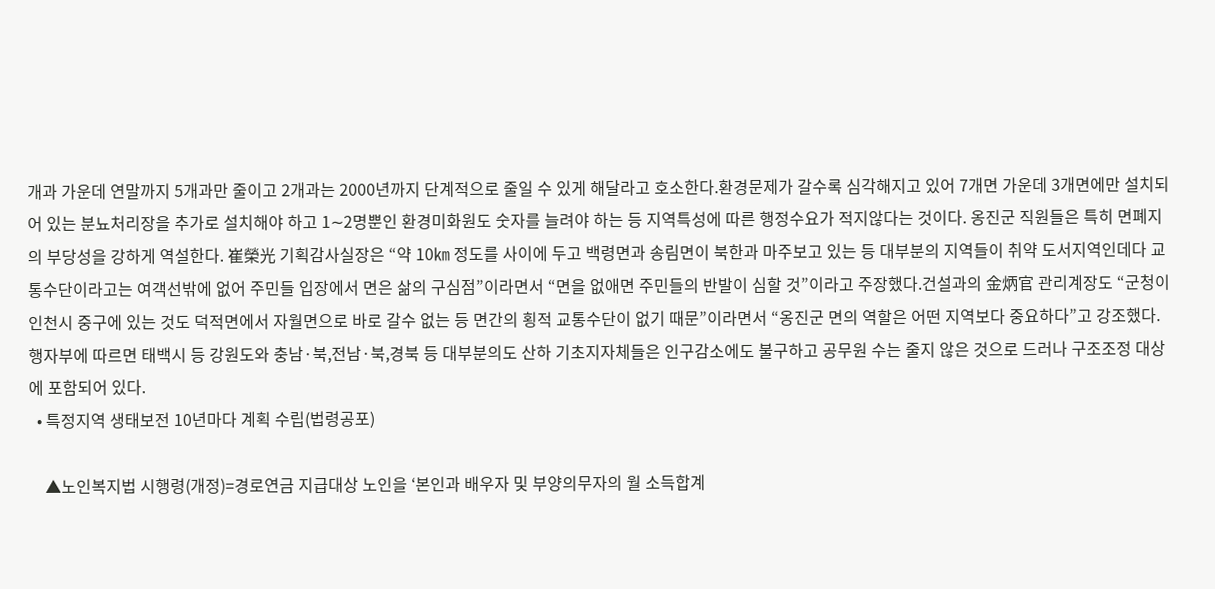개과 가운데 연말까지 5개과만 줄이고 2개과는 2000년까지 단계적으로 줄일 수 있게 해달라고 호소한다.환경문제가 갈수록 심각해지고 있어 7개면 가운데 3개면에만 설치되어 있는 분뇨처리장을 추가로 설치해야 하고 1∼2명뿐인 환경미화원도 숫자를 늘려야 하는 등 지역특성에 따른 행정수요가 적지않다는 것이다. 옹진군 직원들은 특히 면폐지의 부당성을 강하게 역설한다. 崔榮光 기획감사실장은 “약 10㎞ 정도를 사이에 두고 백령면과 송림면이 북한과 마주보고 있는 등 대부분의 지역들이 취약 도서지역인데다 교통수단이라고는 여객선밖에 없어 주민들 입장에서 면은 삶의 구심점”이라면서 “면을 없애면 주민들의 반발이 심할 것”이라고 주장했다.건설과의 金炳官 관리계장도 “군청이 인천시 중구에 있는 것도 덕적면에서 자월면으로 바로 갈수 없는 등 면간의 횡적 교통수단이 없기 때문”이라면서 “옹진군 면의 역할은 어떤 지역보다 중요하다”고 강조했다. 행자부에 따르면 태백시 등 강원도와 충남·북,전남·북,경북 등 대부분의도 산하 기초지자체들은 인구감소에도 불구하고 공무원 수는 줄지 않은 것으로 드러나 구조조정 대상에 포함되어 있다.
  • 특정지역 생태보전 10년마다 계획 수립(법령공포)

    ▲노인복지법 시행령(개정)=경로연금 지급대상 노인을 ‘본인과 배우자 및 부양의무자의 월 소득합계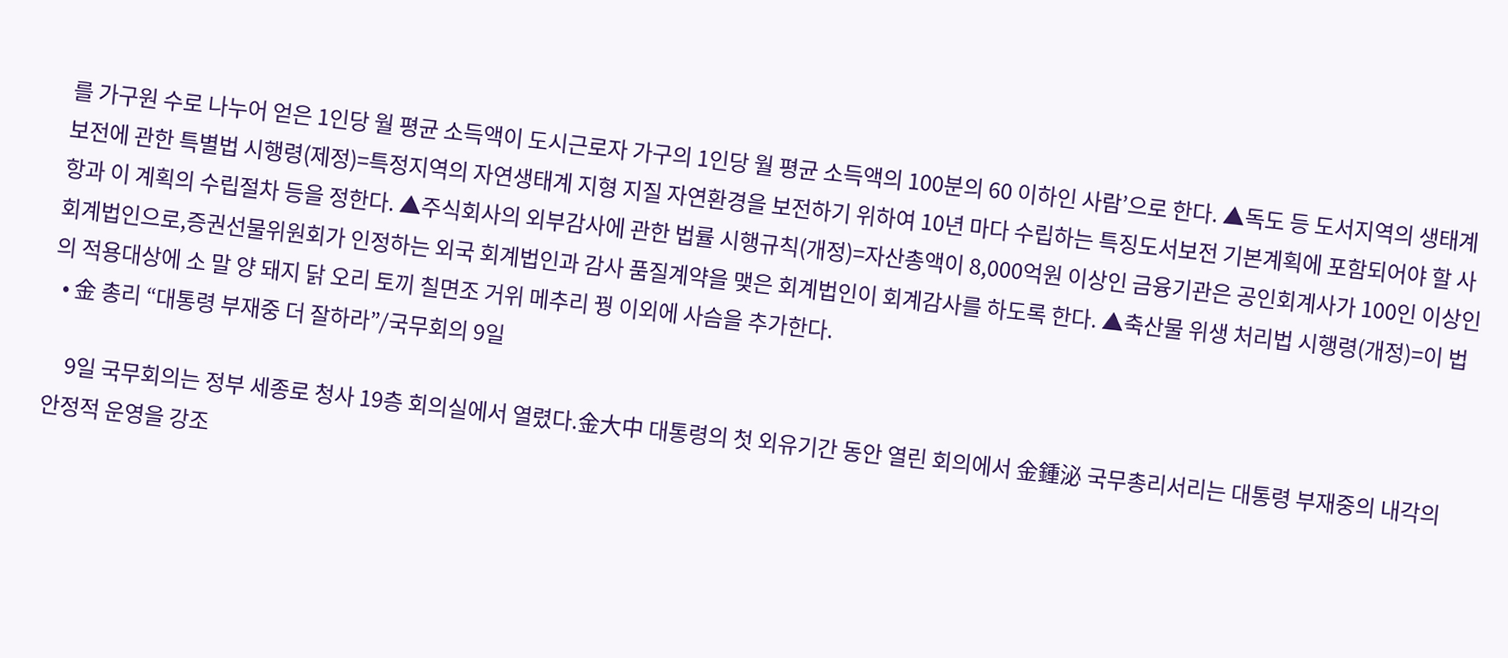를 가구원 수로 나누어 얻은 1인당 월 평균 소득액이 도시근로자 가구의 1인당 월 평균 소득액의 100분의 60 이하인 사람’으로 한다. ▲독도 등 도서지역의 생태계 보전에 관한 특별법 시행령(제정)=특정지역의 자연생태계 지형 지질 자연환경을 보전하기 위하여 10년 마다 수립하는 특징도서보전 기본계획에 포함되어야 할 사항과 이 계획의 수립절차 등을 정한다. ▲주식회사의 외부감사에 관한 법률 시행규칙(개정)=자산총액이 8,000억원 이상인 금융기관은 공인회계사가 100인 이상인 회계법인으로,증권선물위원회가 인정하는 외국 회계법인과 감사 품질계약을 맺은 회계법인이 회계감사를 하도록 한다. ▲축산물 위생 처리법 시행령(개정)=이 법의 적용대상에 소 말 양 돼지 닭 오리 토끼 칠면조 거위 메추리 꿩 이외에 사슴을 추가한다.
  • 金 총리 “대통령 부재중 더 잘하라”/국무회의 9일

    9일 국무회의는 정부 세종로 청사 19층 회의실에서 열렸다.金大中 대통령의 첫 외유기간 동안 열린 회의에서 金鍾泌 국무총리서리는 대통령 부재중의 내각의 안정적 운영을 강조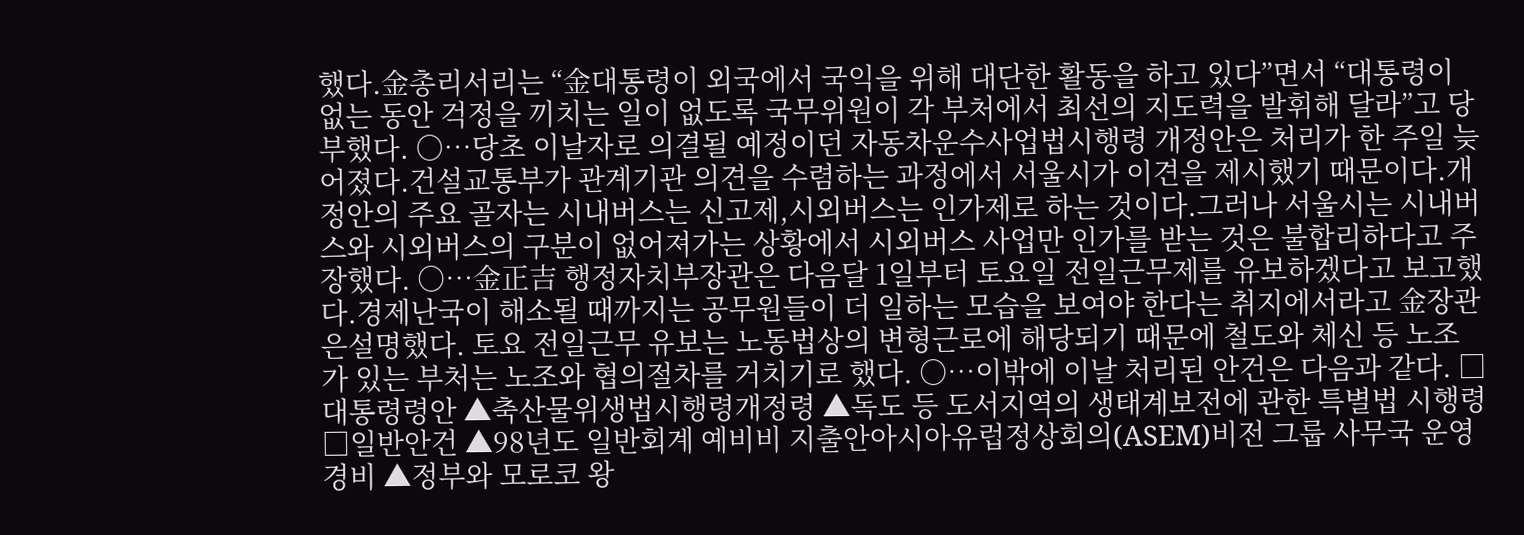했다.金총리서리는 “金대통령이 외국에서 국익을 위해 대단한 활동을 하고 있다”면서 “대통령이 없는 동안 걱정을 끼치는 일이 없도록 국무위원이 각 부처에서 최선의 지도력을 발휘해 달라”고 당부했다. ○…당초 이날자로 의결될 예정이던 자동차운수사업법시행령 개정안은 처리가 한 주일 늦어졌다.건설교통부가 관계기관 의견을 수렴하는 과정에서 서울시가 이견을 제시했기 때문이다.개정안의 주요 골자는 시내버스는 신고제,시외버스는 인가제로 하는 것이다.그러나 서울시는 시내버스와 시외버스의 구분이 없어져가는 상황에서 시외버스 사업만 인가를 받는 것은 불합리하다고 주장했다. ○…金正吉 행정자치부장관은 다음달 1일부터 토요일 전일근무제를 유보하겠다고 보고했다.경제난국이 해소될 때까지는 공무원들이 더 일하는 모습을 보여야 한다는 취지에서라고 金장관은설명했다. 토요 전일근무 유보는 노동법상의 변형근로에 해당되기 때문에 철도와 체신 등 노조가 있는 부처는 노조와 협의절차를 거치기로 했다. ○…이밖에 이날 처리된 안건은 다음과 같다. □대통령령안 ▲축산물위생법시행령개정령 ▲독도 등 도서지역의 생태계보전에 관한 특별법 시행령 □일반안건 ▲98년도 일반회계 예비비 지출안아시아유럽정상회의(ASEM)비전 그룹 사무국 운영 경비 ▲정부와 모로코 왕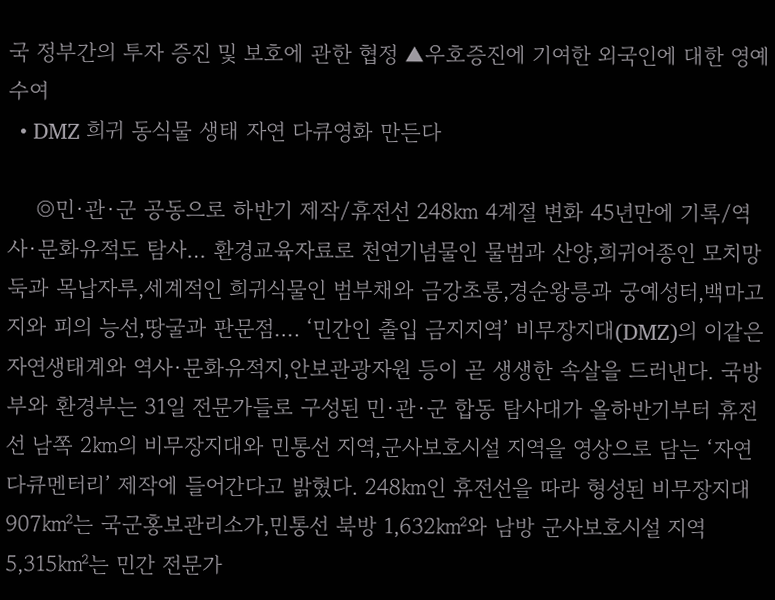국 정부간의 투자 증진 및 보호에 관한 협정 ▲우호증진에 기여한 외국인에 대한 영예수여
  • DMZ 희귀 동식물 생태 자연 다큐영화 만든다

    ◎민·관·군 공동으로 하반기 제작/휴전선 248㎞ 4계절 변화 45년만에 기록/역사·문화유적도 탐사… 환경교육자료로 천연기념물인 물범과 산양,희귀어종인 모치망둑과 목납자루,세계적인 희귀식물인 범부채와 금강초롱,경순왕릉과 궁예성터,백마고지와 피의 능선,땅굴과 판문점…. ‘민간인 출입 금지지역’ 비무장지대(DMZ)의 이같은 자연생태계와 역사·문화유적지,안보관광자원 등이 곧 생생한 속살을 드러낸다. 국방부와 환경부는 31일 전문가들로 구성된 민·관·군 합동 탐사대가 올하반기부터 휴전선 남쪽 2㎞의 비무장지대와 민통선 지역,군사보호시설 지역을 영상으로 담는 ‘자연 다큐멘터리’ 제작에 들어간다고 밝혔다. 248㎞인 휴전선을 따라 형성된 비무장지대 907㎢는 국군홍보관리소가,민통선 북방 1,632㎢와 남방 군사보호시설 지역 5,315㎢는 민간 전문가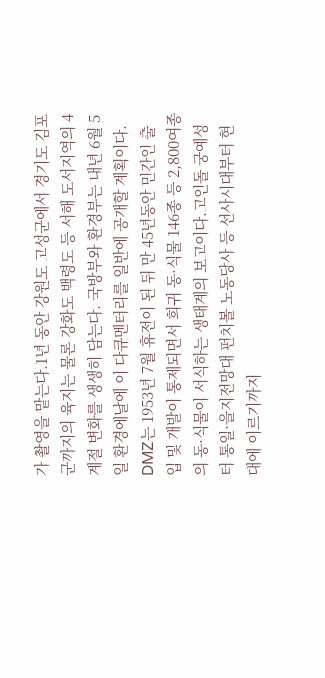가 촬영을 맡는다.1년 동안 강원도 고성군에서 경기도 김포군까지의 육지는 물론 강화도 백령도 등 서해 도서지역의 4계절 변화를 생생히 담는다. 국방부와 환경부는 내년 6월 5일 환경에날에 이 다큐멘터리를 일반에 공개할 계획이다. DMZ는 1953년 7월 휴전이 된 뒤 만 45년동안 민간인 출입 및 개발이 통제되면서 희귀 동·식물 146종 등 2,800여종의 동·식물이 서식하는 생태계의 보고이다.고인돌 궁예성터 통일·을지전망대 펀치볼 노동당사 등 선사시대부터 현대에 이르기까지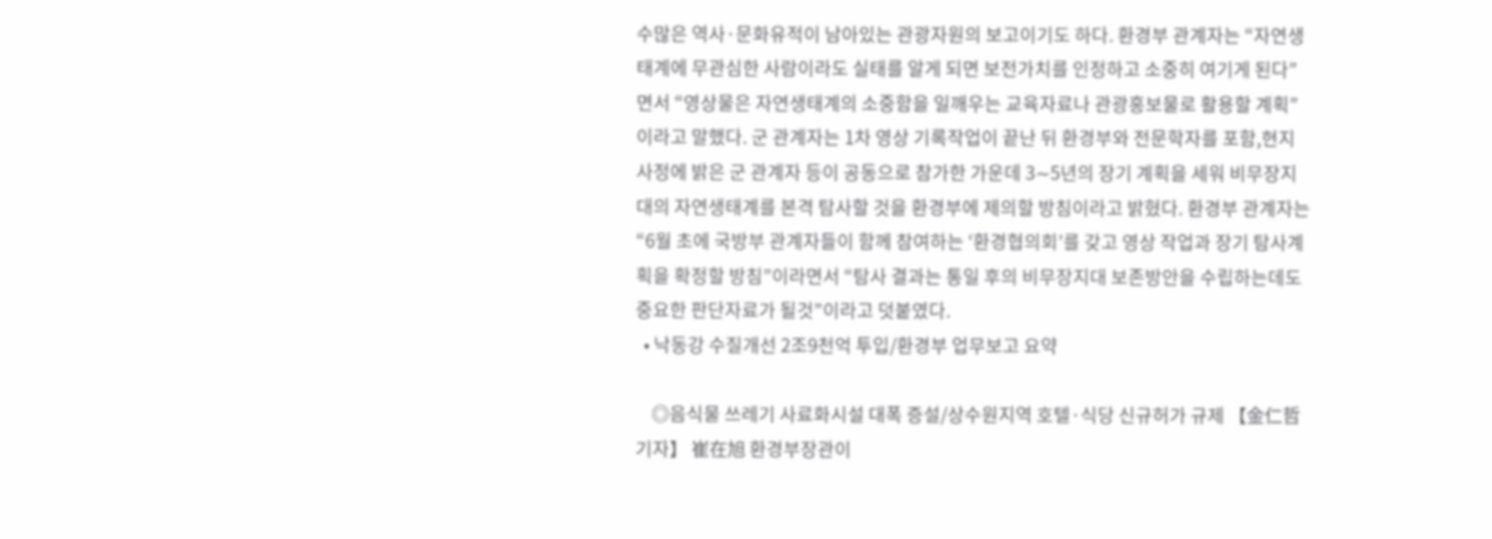수많은 역사·문화유적이 남아있는 관광자원의 보고이기도 하다. 환경부 관계자는 “자연생태계에 무관심한 사람이라도 실태를 알게 되면 보전가치를 인정하고 소중히 여기게 된다”면서 “영상물은 자연생태계의 소중함을 일깨우는 교육자료나 관광홍보물로 활용할 계획”이라고 말했다. 군 관계자는 1차 영상 기록작업이 끝난 뒤 환경부와 전문학자를 포함,현지 사정에 밝은 군 관계자 등이 공동으로 참가한 가운데 3∼5년의 장기 계획을 세워 비무장지대의 자연생태계를 본격 탐사할 것을 환경부에 제의할 방침이라고 밝혔다. 환경부 관계자는 “6월 초에 국방부 관계자들이 함께 참여하는 ‘환경협의회’를 갖고 영상 작업과 장기 탐사계획을 확정할 방침”이라면서 “탐사 결과는 통일 후의 비무장지대 보존방안을 수립하는데도 중요한 판단자료가 될것”이라고 덧붙였다.
  • 낙동강 수질개선 2조9천억 투입/환경부 업무보고 요약

    ◎음식물 쓰레기 사료화시설 대폭 증설/상수원지역 호텔·식당 신규허가 규제 【金仁哲 기자】 崔在旭 환경부장관이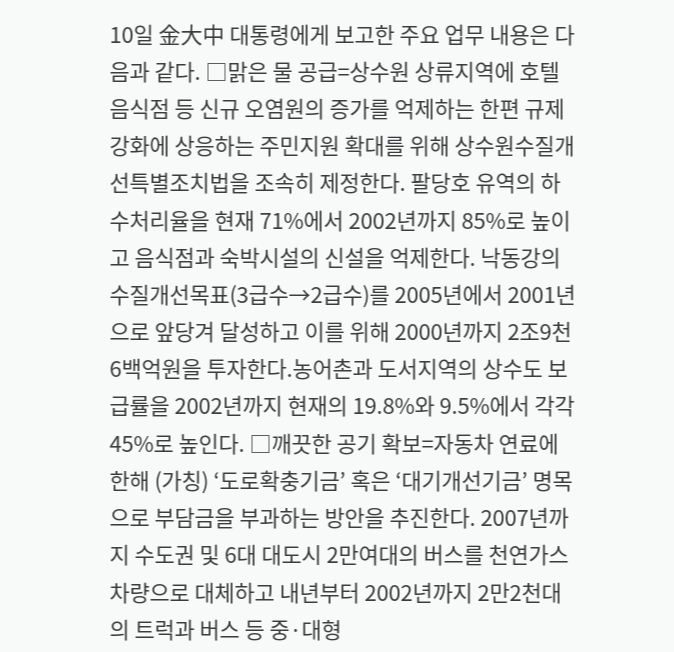10일 金大中 대통령에게 보고한 주요 업무 내용은 다음과 같다. □맑은 물 공급=상수원 상류지역에 호텔 음식점 등 신규 오염원의 증가를 억제하는 한편 규제강화에 상응하는 주민지원 확대를 위해 상수원수질개선특별조치법을 조속히 제정한다. 팔당호 유역의 하수처리율을 현재 71%에서 2002년까지 85%로 높이고 음식점과 숙박시설의 신설을 억제한다. 낙동강의 수질개선목표(3급수→2급수)를 2005년에서 2001년으로 앞당겨 달성하고 이를 위해 2000년까지 2조9천6백억원을 투자한다.농어촌과 도서지역의 상수도 보급률을 2002년까지 현재의 19.8%와 9.5%에서 각각 45%로 높인다. □깨끗한 공기 확보=자동차 연료에 한해 (가칭) ‘도로확충기금’ 혹은 ‘대기개선기금’ 명목으로 부담금을 부과하는 방안을 추진한다. 2007년까지 수도권 및 6대 대도시 2만여대의 버스를 천연가스 차량으로 대체하고 내년부터 2002년까지 2만2천대의 트럭과 버스 등 중·대형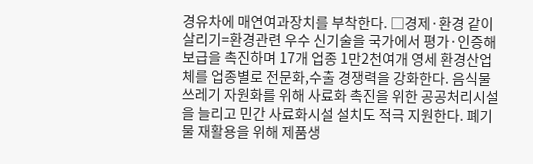경유차에 매연여과장치를 부착한다. □경제·환경 같이 살리기=환경관련 우수 신기술을 국가에서 평가·인증해 보급을 촉진하며 17개 업종 1만2천여개 영세 환경산업체를 업종별로 전문화,수출 경쟁력을 강화한다. 음식물쓰레기 자원화를 위해 사료화 촉진을 위한 공공처리시설을 늘리고 민간 사료화시설 설치도 적극 지원한다. 폐기물 재활용을 위해 제품생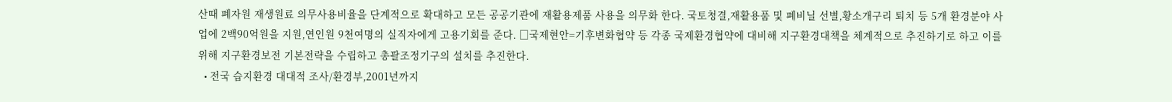산때 폐자원 재생원료 의무사용비율을 단계적으로 확대하고 모든 공공기관에 재활용제품 사용을 의무화 한다. 국토청결,재활용품 및 폐비닐 선별,황소개구리 퇴치 등 5개 환경분야 사업에 2백90억원을 지원,연인원 9천여명의 실직자에게 고용기회를 준다. □국제현안=기후변화협약 등 각종 국제환경협약에 대비해 지구환경대책을 체계적으로 추진하기로 하고 이를 위해 지구환경보전 기본전략을 수립하고 총괄조정기구의 설치를 추진한다.
  • 전국 습지환경 대대적 조사/환경부,2001년까지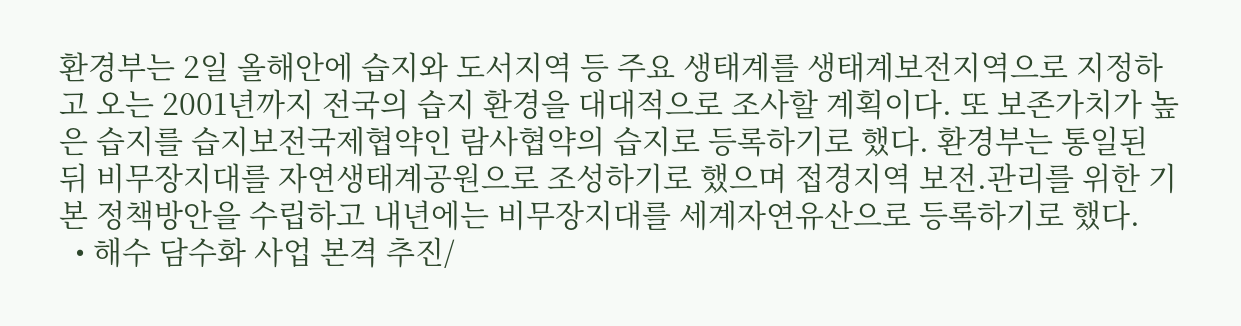환경부는 2일 올해안에 습지와 도서지역 등 주요 생태계를 생태계보전지역으로 지정하고 오는 2001년까지 전국의 습지 환경을 대대적으로 조사할 계획이다. 또 보존가치가 높은 습지를 습지보전국제협약인 람사협약의 습지로 등록하기로 했다. 환경부는 통일된 뒤 비무장지대를 자연생태계공원으로 조성하기로 했으며 접경지역 보전.관리를 위한 기본 정책방안을 수립하고 내년에는 비무장지대를 세계자연유산으로 등록하기로 했다.
  • 해수 담수화 사업 본격 추진/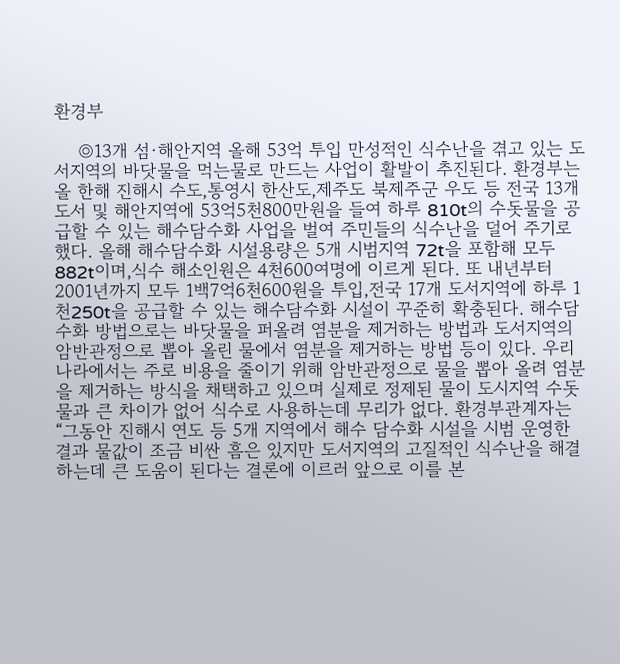환경부

    ◎13개 섬·해안지역 올해 53억 투입 만성적인 식수난을 겪고 있는 도서지역의 바닷물을 먹는물로 만드는 사업이 활발이 추진된다. 환경부는 올 한해 진해시 수도,통영시 한산도,제주도 북제주군 우도 등 전국 13개 도서 및 해안지역에 53억5천800만원을 들여 하루 810t의 수돗물을 공급할 수 있는 해수담수화 사업을 벌여 주민들의 식수난을 덜어 주기로 했다. 올해 해수담수화 시설용량은 5개 시범지역 72t을 포함해 모두 882t이며,식수 해소인원은 4천600여명에 이르게 된다. 또 내년부터 2001년까지 모두 1백7억6천600원을 투입,전국 17개 도서지역에 하루 1천250t을 공급할 수 있는 해수담수화 시설이 꾸준히 확충된다. 해수담수화 방법으로는 바닷물을 퍼올려 염분을 제거하는 방법과 도서지역의 암반관정으로 뽑아 올린 물에서 염분을 제거하는 방법 등이 있다. 우리나라에서는 주로 비용을 줄이기 위해 암반관정으로 물을 뽑아 올려 염분을 제거하는 방식을 채택하고 있으며 실제로 정제된 물이 도시지역 수돗물과 큰 차이가 없어 식수로 사용하는데 무리가 없다. 환경부관계자는 “그동안 진해시 연도 등 5개 지역에서 해수 담수화 시설을 시범 운영한 결과 물값이 조금 비싼 흠은 있지만 도서지역의 고질적인 식수난을 해결하는데 큰 도움이 된다는 결론에 이르러 앞으로 이를 본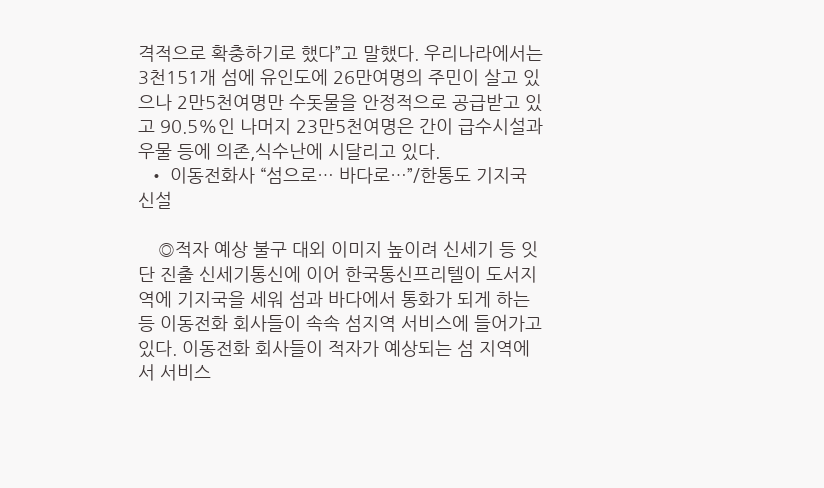격적으로 확충하기로 했다”고 말했다. 우리나라에서는 3천151개 섬에 유인도에 26만여명의 주민이 살고 있으나 2만5천여명만 수돗물을 안정적으로 공급받고 있고 90.5%인 나머지 23만5천여명은 간이 급수시설과 우물 등에 의존,식수난에 시달리고 있다.
  • 이동전화사 “섬으로… 바다로…”/한통도 기지국 신설

    ◎적자 예상 불구 대외 이미지 높이려 신세기 등 잇단 진출 신세기통신에 이어 한국통신프리텔이 도서지역에 기지국을 세워 섬과 바다에서 통화가 되게 하는 등 이동전화 회사들이 속속 섬지역 서비스에 들어가고 있다. 이동전화 회사들이 적자가 예상되는 섬 지역에서 서비스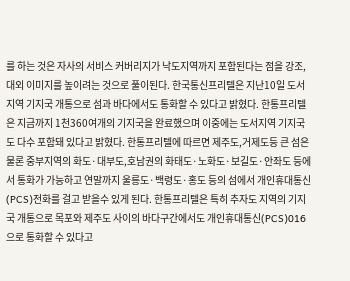를 하는 것은 자사의 서비스 커버리지가 낙도지역까지 포함된다는 점을 강조,대외 이미지를 높이려는 것으로 풀이된다. 한국통신프리텔은 지난10일 도서지역 기지국 개통으로 섬과 바다에서도 통화할 수 있다고 밝혔다. 한통프리텔은 지금까지 1천360여개의 기지국을 완료했으며 이중에는 도서지역 기지국도 다수 포함돼 있다고 밝혔다. 한통프리텔에 따르면 제주도,거제도등 큰 섬은 물론 중부지역의 화도·대부도,호남권의 화태도·노화도·보길도·안좌도 등에서 통화가 가능하고 연말까지 울릉도·백령도·홍도 등의 섬에서 개인휴대통신(PCS)전화를 걸고 받을수 있게 된다. 한통프리텔은 특히 추자도 지역의 기지국 개통으로 목포와 제주도 사이의 바다구간에서도 개인휴대통신(PCS)016으로 통화할 수 있다고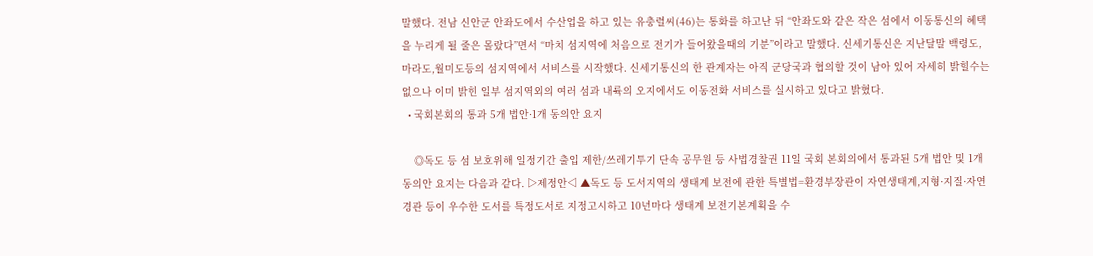말했다. 전남 신안군 안좌도에서 수산업을 하고 있는 유충렬씨(46)는 통화를 하고난 뒤 “안좌도와 같은 작은 섬에서 이동통신의 혜택을 누리게 될 줄은 몰랐다”면서 “마치 섬지역에 처음으로 전기가 들어왔을때의 기분”이라고 말했다. 신세기통신은 지난달말 백령도,마라도,월미도등의 섬지역에서 서비스를 시작했다. 신세기통신의 한 관계자는 아직 군당국과 협의할 것이 남아 있어 자세히 밝힐수는 없으나 이미 밝힌 일부 섬지역외의 여러 섬과 내륙의 오지에서도 이동전화 서비스를 실시하고 있다고 밝혔다.
  • 국회본회의 통과 5개 법안·1개 동의안 요지

    ◎독도 등 섬 보호위해 일정기간 출입 제한/쓰레기투기 단속 공무원 등 사법경찰권 11일 국회 본회의에서 통과된 5개 법안 및 1개 동의안 요지는 다음과 같다. ▷제정안◁ ▲독도 등 도서지역의 생태계 보전에 관한 특별법=환경부장관이 자연생태계,지형·지질·자연경관 등이 우수한 도서를 특정도서로 지정고시하고 10년마다 생태계 보전기본계획을 수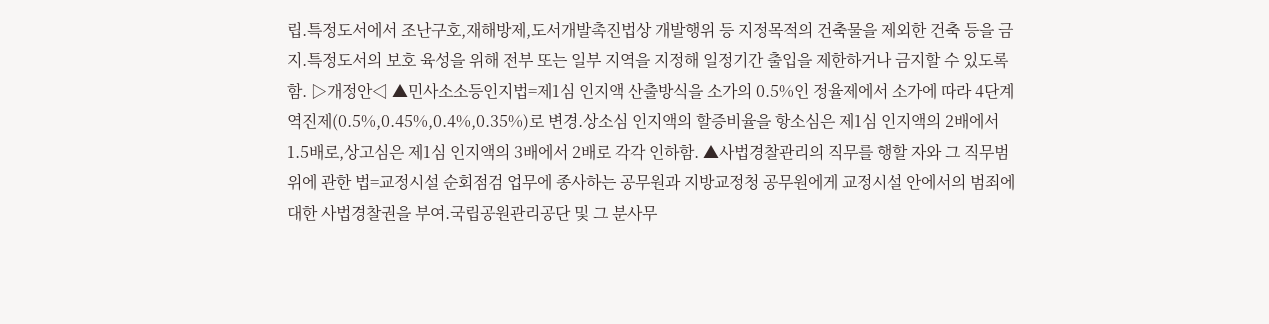립.특정도서에서 조난구호,재해방제,도서개발촉진법상 개발행위 등 지정목적의 건축물을 제외한 건축 등을 금지.특정도서의 보호 육성을 위해 전부 또는 일부 지역을 지정해 일정기간 출입을 제한하거나 금지할 수 있도록 함. ▷개정안◁ ▲민사소소등인지법=제1심 인지액 산출방식을 소가의 0.5%인 정율제에서 소가에 따라 4단계 역진제(0.5%,0.45%,0.4%,0.35%)로 변경.상소심 인지액의 할증비율을 항소심은 제1심 인지액의 2배에서 1.5배로,상고심은 제1심 인지액의 3배에서 2배로 각각 인하함. ▲사법경찰관리의 직무를 행할 자와 그 직무범위에 관한 법=교정시설 순회점검 업무에 종사하는 공무원과 지방교정청 공무원에게 교정시설 안에서의 범죄에 대한 사법경찰권을 부여.국립공원관리공단 및 그 분사무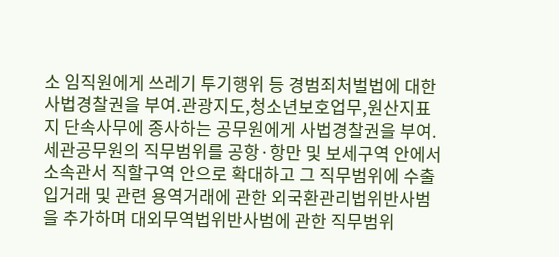소 임직원에게 쓰레기 투기행위 등 경범죄처벌법에 대한 사법경찰권을 부여.관광지도,청소년보호업무,원산지표지 단속사무에 종사하는 공무원에게 사법경찰권을 부여.세관공무원의 직무범위를 공항·항만 및 보세구역 안에서 소속관서 직할구역 안으로 확대하고 그 직무범위에 수출입거래 및 관련 용역거래에 관한 외국환관리법위반사범을 추가하며 대외무역법위반사범에 관한 직무범위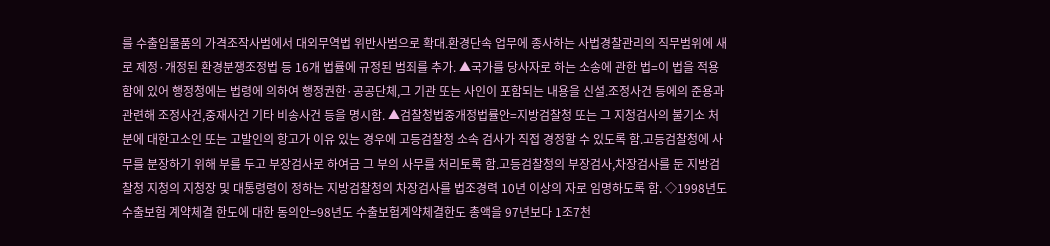를 수출입물품의 가격조작사범에서 대외무역법 위반사범으로 확대.환경단속 업무에 종사하는 사법경찰관리의 직무범위에 새로 제정·개정된 환경분쟁조정법 등 16개 법률에 규정된 범죄를 추가. ▲국가를 당사자로 하는 소송에 관한 법=이 법을 적용함에 있어 행정청에는 법령에 의하여 행정권한·공공단체,그 기관 또는 사인이 포함되는 내용을 신설.조정사건 등에의 준용과 관련해 조정사건,중재사건 기타 비송사건 등을 명시함. ▲검찰청법중개정법률안=지방검찰청 또는 그 지청검사의 불기소 처분에 대한고소인 또는 고발인의 항고가 이유 있는 경우에 고등검찰청 소속 검사가 직접 경정할 수 있도록 함.고등검찰청에 사무를 분장하기 위해 부를 두고 부장검사로 하여금 그 부의 사무를 처리토록 함.고등검찰청의 부장검사,차장검사를 둔 지방검찰청 지청의 지청장 및 대통령령이 정하는 지방검찰청의 차장검사를 법조경력 10년 이상의 자로 임명하도록 함. ◇1998년도 수출보험 계약체결 한도에 대한 동의안=98년도 수출보험계약체결한도 총액을 97년보다 1조7천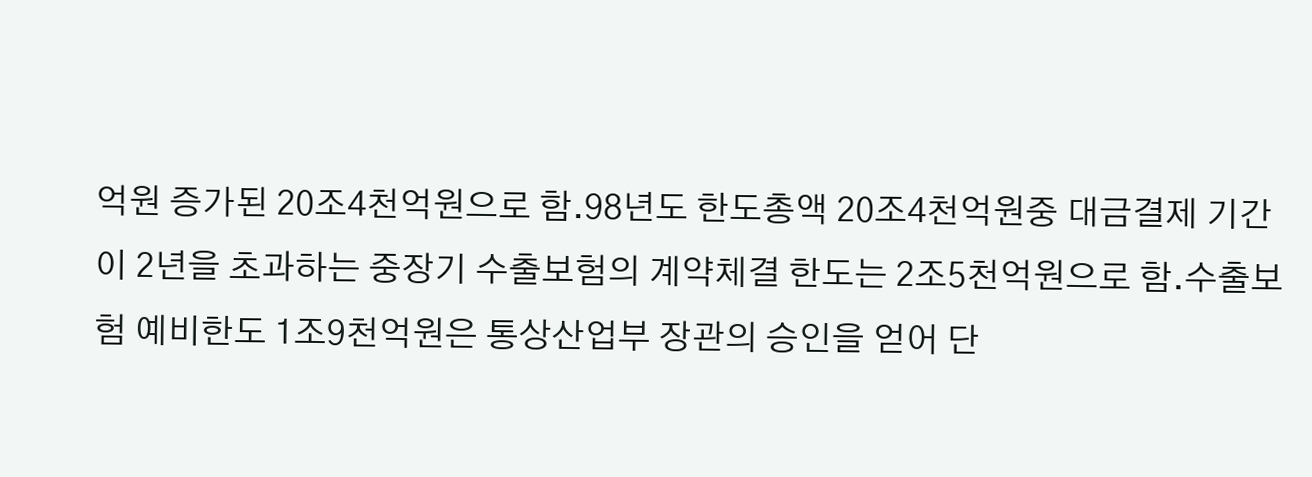억원 증가된 20조4천억원으로 함.98년도 한도총액 20조4천억원중 대금결제 기간이 2년을 초과하는 중장기 수출보험의 계약체결 한도는 2조5천억원으로 함.수출보험 예비한도 1조9천억원은 통상산업부 장관의 승인을 얻어 단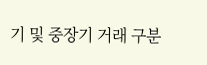기 및 중장기 거래 구분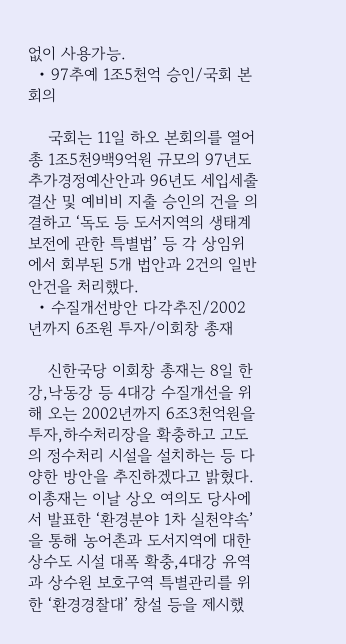없이 사용가능.
  • 97추예 1조5천억 승인/국회 본회의

    국회는 11일 하오 본회의를 열어 총 1조5천9백9억원 규모의 97년도 추가경정예산안과 96년도 세입세출결산 및 예비비 지출 승인의 건을 의결하고 ‘독도 등 도서지역의 생태계 보전에 관한 특별법’ 등 각 상임위에서 회부된 5개 법안과 2건의 일반 안건을 처리했다.
  • 수질개선방안 다각추진/2002년까지 6조원 투자/이회창 총재

    신한국당 이회창 총재는 8일 한강,낙동강 등 4대강 수질개선을 위해 오는 2002년까지 6조3천억원을 투자,하수처리장을 확충하고 고도의 정수처리 시설을 설치하는 등 다양한 방안을 추진하겠다고 밝혔다. 이총재는 이날 상오 여의도 당사에서 발표한 ‘환경분야 1차 실천약속’을 통해 농어촌과 도서지역에 대한 상수도 시설 대폭 확충,4대강 유역과 상수원 보호구역 특별관리를 위한 ‘환경경찰대’ 창설 등을 제시했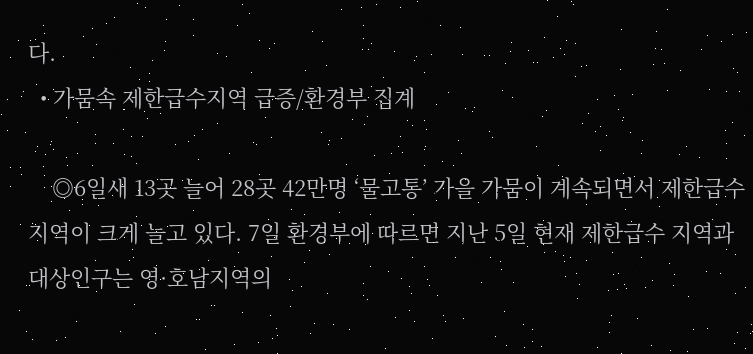다.
  • 가뭄속 제한급수지역 급증/환경부 집계

    ◎6일새 13곳 늘어 28곳 42만명 ‘물고통’ 가을 가뭄이 계속되면서 제한급수 지역이 크게 늘고 있다. 7일 환경부에 따르면 지난 5일 현재 제한급수 지역과 대상인구는 영·호남지역의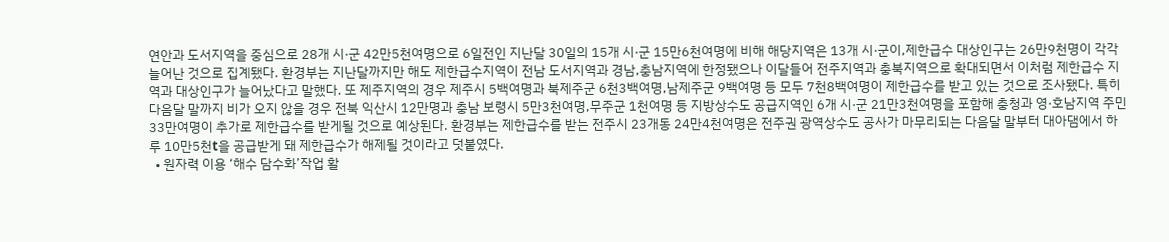연안과 도서지역을 중심으로 28개 시·군 42만5천여명으로 6일전인 지난달 30일의 15개 시·군 15만6천여명에 비해 해당지역은 13개 시·군이,제한급수 대상인구는 26만9천명이 각각 늘어난 것으로 집계됐다. 환경부는 지난달까지만 해도 제한급수지역이 전남 도서지역과 경남,충남지역에 한정됐으나 이달들어 전주지역과 충북지역으로 확대되면서 이처럼 제한급수 지역과 대상인구가 늘어났다고 말했다. 또 제주지역의 경우 제주시 5백여명과 북제주군 6천3백여명,남제주군 9백여명 등 모두 7천8백여명이 제한급수를 받고 있는 것으로 조사됐다. 특히 다음달 말까지 비가 오지 않을 경우 전북 익산시 12만명과 충남 보령시 5만3천여명,무주군 1천여명 등 지방상수도 공급지역인 6개 시·군 21만3천여명을 포함해 충청과 영·호남지역 주민 33만여명이 추가로 제한급수를 받게될 것으로 예상된다. 환경부는 제한급수를 받는 전주시 23개동 24만4천여명은 전주권 광역상수도 공사가 마무리되는 다음달 말부터 대아댐에서 하루 10만5천t을 공급받게 돼 제한급수가 해제될 것이라고 덧붙였다.
  • 원자력 이용 ‘해수 담수화’작업 활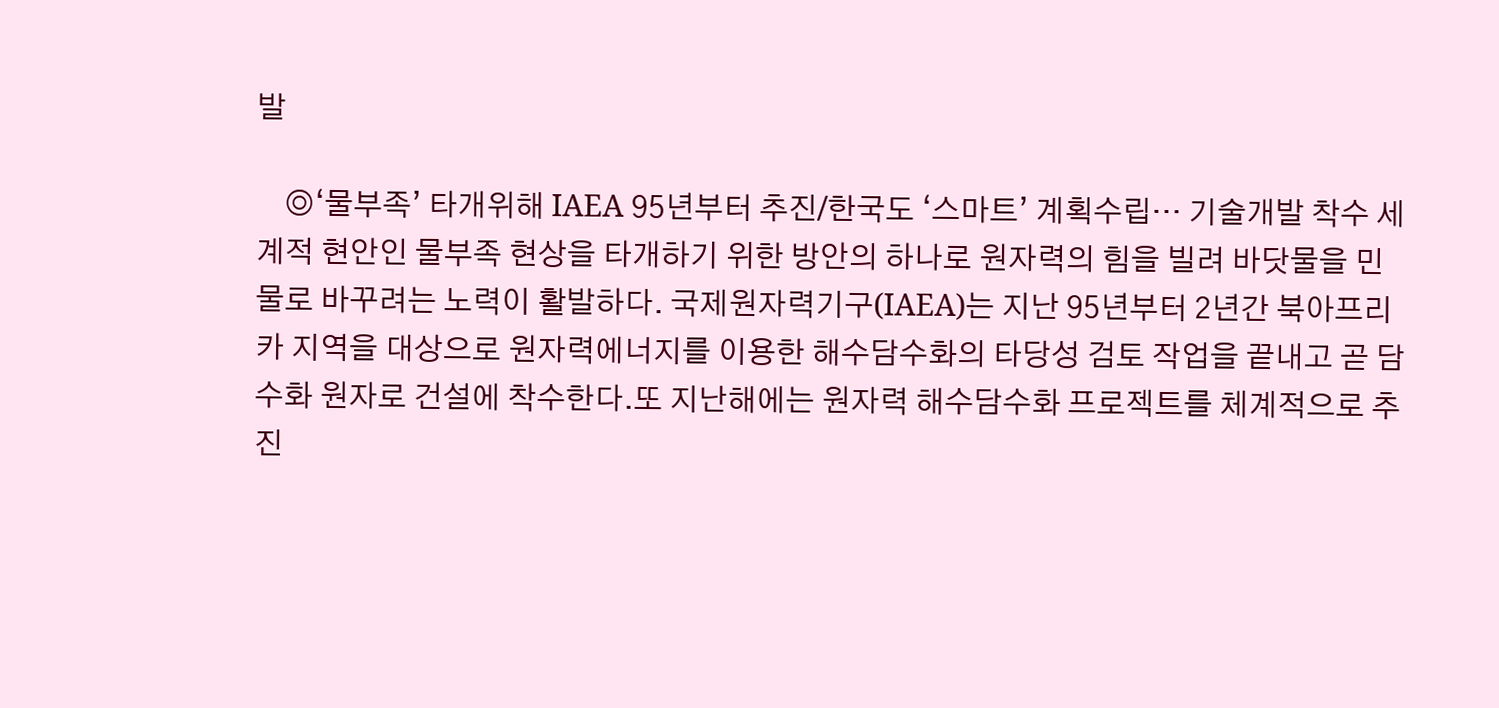발

    ◎‘물부족’ 타개위해 IAEA 95년부터 추진/한국도 ‘스마트’ 계획수립… 기술개발 착수 세계적 현안인 물부족 현상을 타개하기 위한 방안의 하나로 원자력의 힘을 빌려 바닷물을 민물로 바꾸려는 노력이 활발하다. 국제원자력기구(IAEA)는 지난 95년부터 2년간 북아프리카 지역을 대상으로 원자력에너지를 이용한 해수담수화의 타당성 검토 작업을 끝내고 곧 담수화 원자로 건설에 착수한다.또 지난해에는 원자력 해수담수화 프로젝트를 체계적으로 추진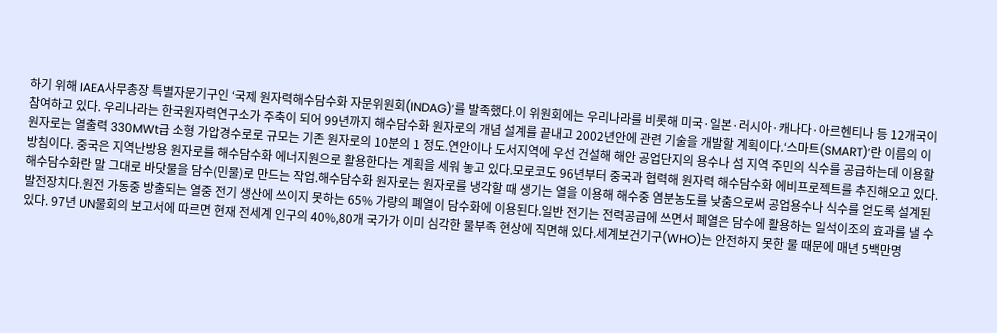하기 위해 IAEA사무총장 특별자문기구인 ‘국제 원자력해수담수화 자문위원회(INDAG)’를 발족했다.이 위원회에는 우리나라를 비롯해 미국·일본·러시아·캐나다·아르헨티나 등 12개국이 참여하고 있다. 우리나라는 한국원자력연구소가 주축이 되어 99년까지 해수담수화 원자로의 개념 설계를 끝내고 2002년안에 관련 기술을 개발할 계획이다.‘스마트(SMART)’란 이름의 이 원자로는 열출력 330MWt급 소형 가압경수로로 규모는 기존 원자로의 10분의 1 정도.연안이나 도서지역에 우선 건설해 해안 공업단지의 용수나 섬 지역 주민의 식수를 공급하는데 이용할 방침이다. 중국은 지역난방용 원자로를 해수담수화 에너지원으로 활용한다는 계획을 세워 놓고 있다.모로코도 96년부터 중국과 협력해 원자력 해수담수화 에비프로젝트를 추진해오고 있다. 해수담수화란 말 그대로 바닷물을 담수(민물)로 만드는 작업.해수담수화 원자로는 원자로를 냉각할 때 생기는 열을 이용해 해수중 염분농도를 낮춤으로써 공업용수나 식수를 얻도록 설계된 발전장치다.원전 가동중 방출되는 열중 전기 생산에 쓰이지 못하는 65% 가량의 폐열이 담수화에 이용된다.일반 전기는 전력공급에 쓰면서 폐열은 담수에 활용하는 일석이조의 효과를 낼 수 있다. 97년 UN물회의 보고서에 따르면 현재 전세계 인구의 40%,80개 국가가 이미 심각한 물부족 현상에 직면해 있다.세계보건기구(WHO)는 안전하지 못한 물 때문에 매년 5백만명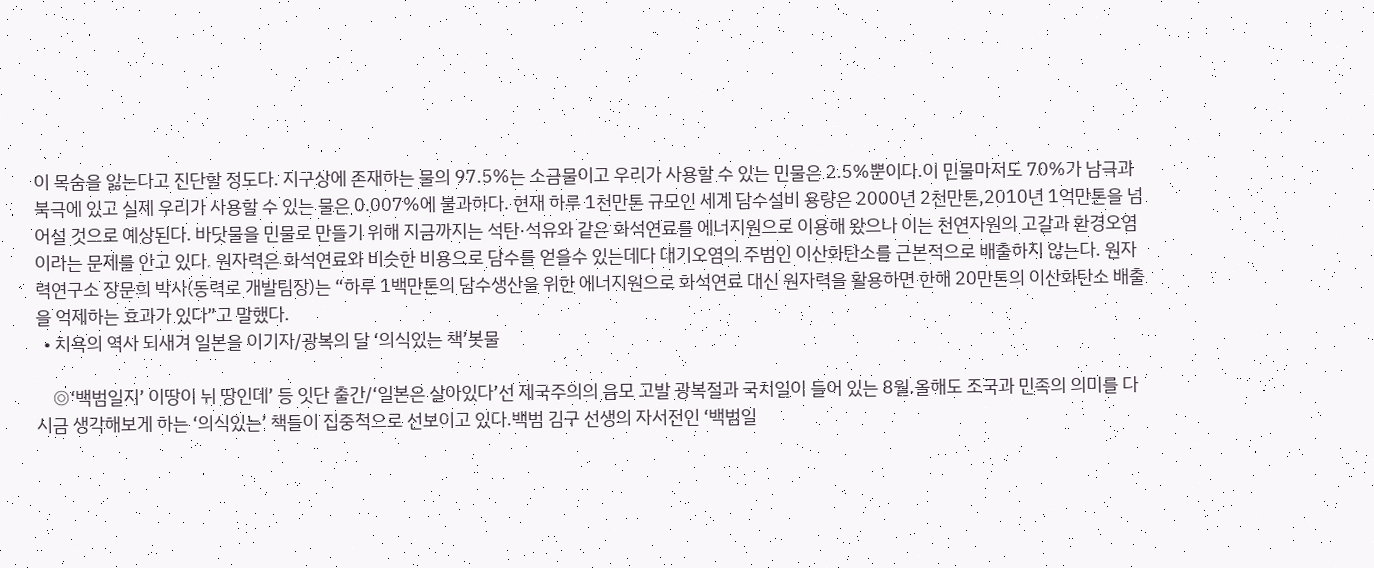이 목숨을 잃는다고 진단할 정도다. 지구상에 존재하는 물의 97.5%는 소금물이고 우리가 사용할 수 있는 민물은 2.5%뿐이다.이 민물마저도 70%가 남극과 북극에 있고 실제 우리가 사용할 수 있는 물은 0.007%에 불과하다. 현재 하루 1천만톤 규모인 세계 담수설비 용량은 2000년 2천만톤,2010년 1억만톤을 넘어설 것으로 예상된다. 바닷물을 민물로 만들기 위해 지금까지는 석탄·석유와 같은 화석연료를 에너지원으로 이용해 왔으나 이는 천연자원의 고갈과 환경오염이라는 문제를 안고 있다. 원자력은 화석연료와 비슷한 비용으로 담수를 얻을수 있는데다 대기오염의 주범인 이산화탄소를 근본적으로 배출하지 않는다. 원자력연구소 장문희 박사(동력로 개발팀장)는 “하루 1백만톤의 담수생산을 위한 에너지원으로 화석연료 대신 원자력을 활용하면 한해 20만톤의 이산화탄소 배출을 억제하는 효과가 있다”고 말했다.
  • 치욕의 역사 되새겨 일본을 이기자/광복의 달 ‘의식있는 책’봇물

    ◎‘백범일지’ 이땅이 뉘 땅인데’ 등 잇단 출간/‘일본은 살아있다’선 제국주의의 음모 고발 광복절과 국치일이 들어 있는 8월.올해도 조국과 민족의 의미를 다시금 생각해보게 하는 ‘의식있는’ 책들이 집중적으로 선보이고 있다.백범 김구 선생의 자서전인 ‘백범일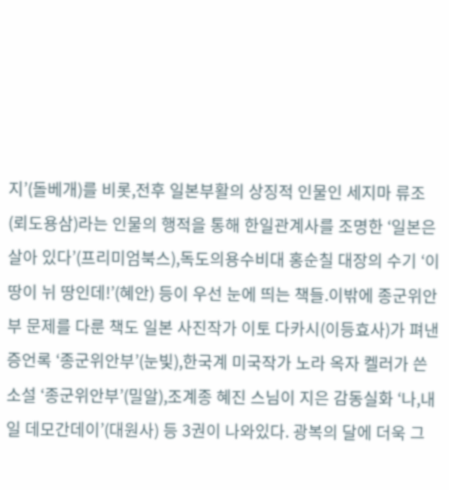지’(돌베개)를 비롯,전후 일본부활의 상징적 인물인 세지마 류조(뢰도용삼)라는 인물의 행적을 통해 한일관계사를 조명한 ‘일본은 살아 있다’(프리미엄북스),독도의용수비대 홍순칠 대장의 수기 ‘이 땅이 뉘 땅인데!’(혜안) 등이 우선 눈에 띄는 책들.이밖에 종군위안부 문제를 다룬 책도 일본 사진작가 이토 다카시(이등효사)가 펴낸 증언록 ‘종군위안부’(눈빛),한국계 미국작가 노라 옥자 켈러가 쓴 소설 ‘종군위안부’(밀알),조계종 혜진 스님이 지은 감동실화 ‘나,내일 데모간데이’(대원사) 등 3권이 나와있다. 광복의 달에 더욱 그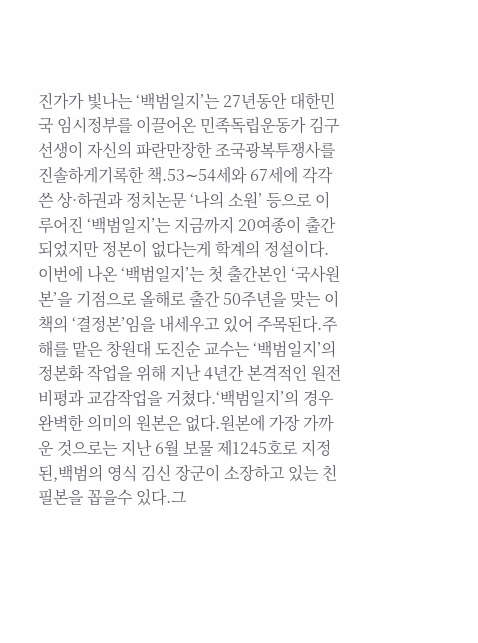진가가 빛나는 ‘백범일지’는 27년동안 대한민국 임시정부를 이끌어온 민족독립운동가 김구 선생이 자신의 파란만장한 조국광복투쟁사를 진솔하게기록한 책.53∼54세와 67세에 각각 쓴 상·하권과 정치논문 ‘나의 소원’ 등으로 이루어진 ‘백범일지’는 지금까지 20여종이 출간되었지만 정본이 없다는게 학계의 정설이다.이번에 나온 ‘백범일지’는 첫 출간본인 ‘국사원본’을 기점으로 올해로 출간 50주년을 맞는 이 책의 ‘결정본’임을 내세우고 있어 주목된다.주해를 맡은 창원대 도진순 교수는 ‘백범일지’의 정본화 작업을 위해 지난 4년간 본격적인 원전비평과 교감작업을 거쳤다.‘백범일지’의 경우 완벽한 의미의 원본은 없다.원본에 가장 가까운 것으로는 지난 6월 보물 제1245호로 지정된,백범의 영식 김신 장군이 소장하고 있는 친필본을 꼽을수 있다.그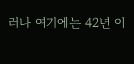러나 여기에는 42년 이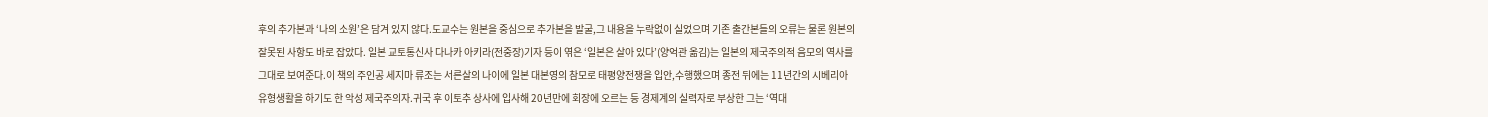후의 추가본과 ‘나의 소원’은 담겨 있지 않다.도교수는 원본을 중심으로 추가본을 발굴,그 내용을 누락없이 실었으며 기존 출간본들의 오류는 물론 원본의 잘못된 사항도 바로 잡았다. 일본 교토통신사 다나카 아키라(전중장)기자 등이 엮은 ‘일본은 살아 있다’(양억관 옮김)는 일본의 제국주의적 음모의 역사를그대로 보여준다.이 책의 주인공 세지마 류조는 서른살의 나이에 일본 대본영의 참모로 태평양전쟁을 입안,수행했으며 종전 뒤에는 11년간의 시베리아 유형생활을 하기도 한 악성 제국주의자.귀국 후 이토추 상사에 입사해 20년만에 회장에 오르는 등 경제계의 실력자로 부상한 그는 ‘역대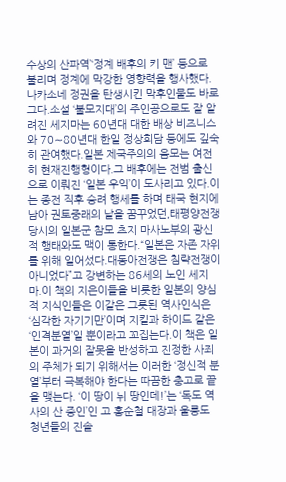수상의 산파역’‘정계 배후의 키 맨’ 등으로 불리며 정계에 막강한 영향력을 행사했다.나카소네 정권을 탄생시킨 막후인물도 바로 그다.소설 ‘불모지대’의 주인공으로도 잘 알려진 세지마는 60년대 대한 배상 비즈니스와 70∼80년대 한일 정상회담 등에도 깊숙히 관여했다.일본 제국주의의 음모는 여전히 현재진행형이다.그 배후에는 전범 출신으로 이뤄진 ‘일본 우익’이 도사리고 있다.이는 종전 직후 승려 행세를 하며 태국 현지에 남아 권토중래의 날을 꿈꾸었던,태평양전쟁 당시의 일본군 참모 츠지 마사노부의 광신적 행태와도 맥이 통한다.“일본은 자존 자위를 위해 일어섰다.대동아전쟁은 침략전쟁이 아니었다”고 강변하는 86세의 노인 세지마.이 책의 지은이들을 비롯한 일본의 양심적 지식인들은 이같은 그릇된 역사인식은 ‘심각한 자기기만’이며 지킬과 하이드 같은 ‘인격분열’일 뿐이라고 꼬집는다.이 책은 일본이 과거의 잘못을 반성하고 진정한 사죄의 주체가 되기 위해서는 이러한 ‘정신적 분열’부터 극복해야 한다는 따끔한 충고로 끝을 맺는다. ‘이 땅이 뉘 땅인데!’는 ‘독도 역사의 산 증인’인 고 홍순철 대장과 울릉도 청년들의 진솔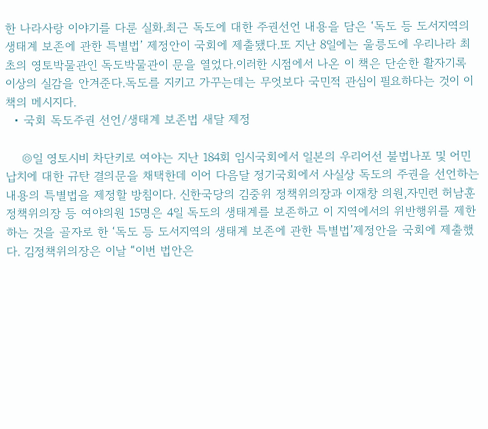한 나라사랑 이야기를 다룬 실화.최근 독도에 대한 주권선언 내용을 담은 ‘독도 등 도서지역의 생태계 보존에 관한 특별법’ 제정안이 국회에 제출됐다.또 지난 8일에는 울릉도에 우리나라 최초의 영토박물관인 독도박물관이 문을 열었다.이러한 시점에서 나온 이 책은 단순한 활자기록 이상의 실감을 안겨준다.독도를 지키고 가꾸는데는 무엇보다 국민적 관심이 필요하다는 것이 이 책의 메시지다.
  • 국회 독도주권 선언/생태계 보존법 새달 제정

    ◎일 영토시비 차단키로 여야는 지난 184회 임시국회에서 일본의 우리어선 불법나포 및 어민납치에 대한 규탄 결의문을 채택한데 이어 다음달 정기국회에서 사실상 독도의 주권을 선언하는 내용의 특별법을 제정할 방침이다. 신한국당의 김중위 정책위의장과 이재창 의원,자민련 허남훈 정책위의장 등 여야의원 15명은 4일 독도의 생태계를 보존하고 이 지역에서의 위반행위를 제한하는 것을 골자로 한 ‘독도 등 도서지역의 생태계 보존에 관한 특별법’제정안을 국회에 제출했다. 김정책위의장은 이날 “이번 법안은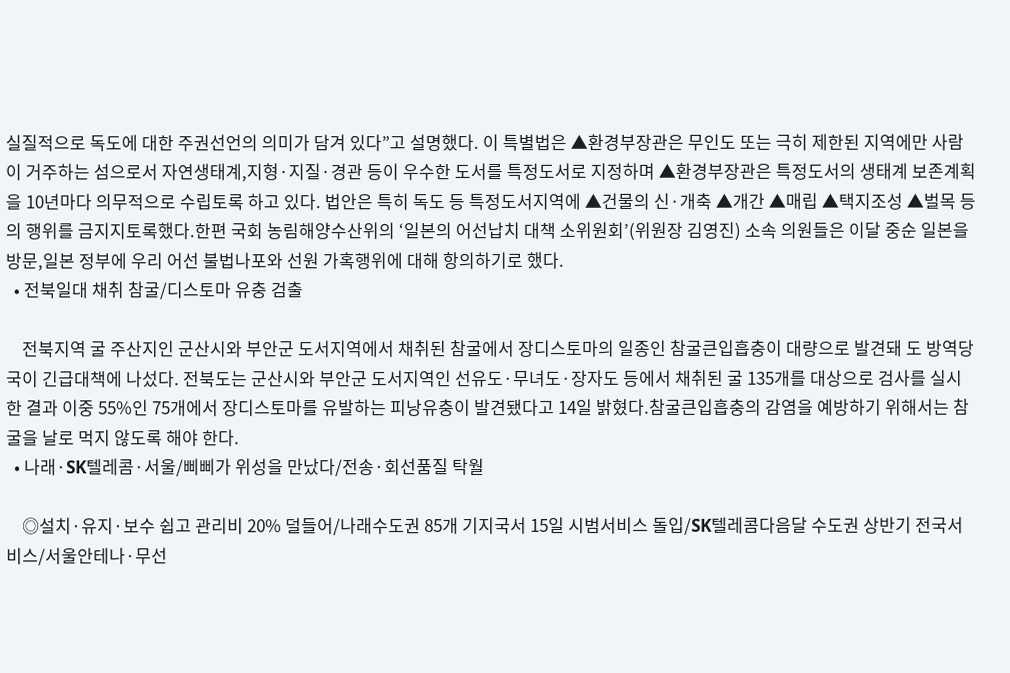실질적으로 독도에 대한 주권선언의 의미가 담겨 있다”고 설명했다. 이 특별법은 ▲환경부장관은 무인도 또는 극히 제한된 지역에만 사람이 거주하는 섬으로서 자연생태계,지형·지질·경관 등이 우수한 도서를 특정도서로 지정하며 ▲환경부장관은 특정도서의 생태계 보존계획을 10년마다 의무적으로 수립토록 하고 있다. 법안은 특히 독도 등 특정도서지역에 ▲건물의 신·개축 ▲개간 ▲매립 ▲택지조성 ▲벌목 등의 행위를 금지지토록했다.한편 국회 농림해양수산위의 ‘일본의 어선납치 대책 소위원회’(위원장 김영진) 소속 의원들은 이달 중순 일본을 방문,일본 정부에 우리 어선 불법나포와 선원 가혹행위에 대해 항의하기로 했다.
  • 전북일대 채취 참굴/디스토마 유충 검출

    전북지역 굴 주산지인 군산시와 부안군 도서지역에서 채취된 참굴에서 장디스토마의 일종인 참굴큰입흡충이 대량으로 발견돼 도 방역당국이 긴급대책에 나섰다. 전북도는 군산시와 부안군 도서지역인 선유도·무녀도·장자도 등에서 채취된 굴 135개를 대상으로 검사를 실시한 결과 이중 55%인 75개에서 장디스토마를 유발하는 피낭유충이 발견됐다고 14일 밝혔다.참굴큰입흡충의 감염을 예방하기 위해서는 참굴을 날로 먹지 않도록 해야 한다.
  • 나래·SK텔레콤·서울/삐삐가 위성을 만났다/전송·회선품질 탁월

    ◎설치·유지·보수 쉽고 관리비 20% 덜들어/나래수도권 85개 기지국서 15일 시범서비스 돌입/SK텔레콤다음달 수도권 상반기 전국서비스/서울안테나·무선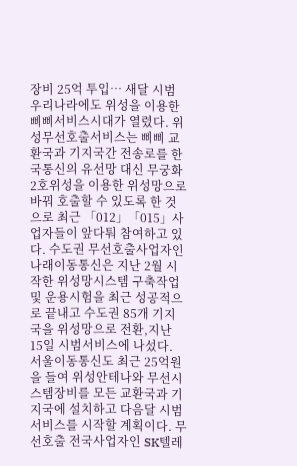장비 25억 투입… 새달 시범 우리나라에도 위성을 이용한 삐삐서비스시대가 열렸다. 위성무선호출서비스는 삐삐 교환국과 기지국간 전송로를 한국통신의 유선망 대신 무궁화2호위성을 이용한 위성망으로 바꿔 호출할 수 있도록 한 것으로 최근 「012」「015」사업자들이 앞다퉈 참여하고 있다. 수도권 무선호출사업자인 나래이동통신은 지난 2월 시작한 위성망시스템 구축작업 및 운용시험을 최근 성공적으로 끝내고 수도권 85개 기지국을 위성망으로 전환,지난 15일 시범서비스에 나섰다. 서울이동통신도 최근 25억원을 들여 위성안테나와 무선시스템장비를 모든 교환국과 기지국에 설치하고 다음달 시범서비스를 시작할 계획이다. 무선호출 전국사업자인 SK텔레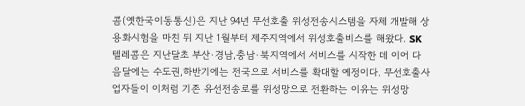콤(옛한국이동통신)은 지난 94년 무선호출 위성전송시스템을 자체 개발해 상용화시험을 마친 뒤 지난 1월부터 제주지역에서 위성호출비스를 해왔다. SK텔레콤은 지난달초 부산·경남,충남·북지역에서 서비스를 시작한 데 이어 다음달에는 수도권,하반기에는 전국으로 서비스를 확대할 예정이다. 무선호출사업자들이 이처럼 기존 유선전송로를 위성망으로 전환하는 이유는 위성망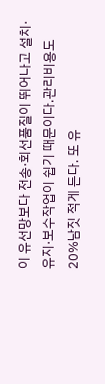이 유선망보다 전송·회선품질이 뛰어나고 설치·유지·보수작업이 쉽기 때문이다.관리비용도 20%남짓 적게 든다. 또 유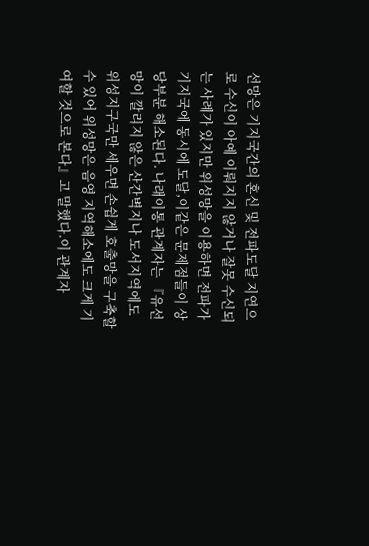선망은 기지국간의 혼신 및 전파도달 지연으로 수신이 아예 이뤄지지 않거나 잘못 수신되는 사례가 있지만 위성망을 이용하면 전파가 기지국에 동시에 도달,이같은 문제점들이 상당부분 해소된다. 나래이통 관계자는 『유선망이 깔리지 않은 산간벽지나 도서지역에도 위성지구국만 세우면 손쉽게 호출망을 구축할 수 있어 위성망은 음영 지역해소에도 크게 기여할 것으로 본다』고 말했다.이 관계자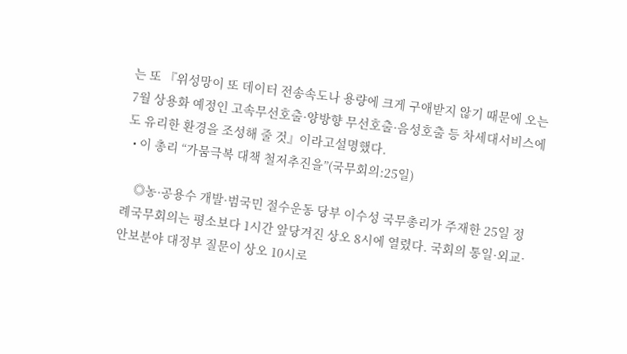는 또 『위성망이 또 데이터 전송속도나 용량에 크게 구애받지 않기 때문에 오는 7월 상용화 예정인 고속무선호출·양방향 무선호출·음성호출 등 차세대서비스에도 유리한 환경을 조성해 줄 것』이라고설명했다.
  • 이 총리 “가뭄극복 대책 철저추진을”(국무회의:25일)

    ◎농·공용수 개발·범국민 절수운동 당부 이수성 국무총리가 주재한 25일 정례국무회의는 평소보다 1시간 앞당겨진 상오 8시에 열렸다. 국회의 통일·외교·안보분야 대정부 질문이 상오 10시로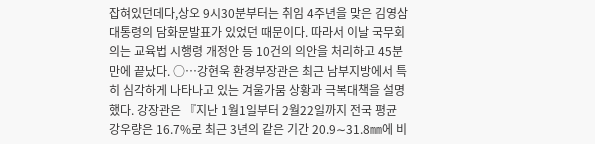잡혀있던데다,상오 9시30분부터는 취임 4주년을 맞은 김영삼 대통령의 담화문발표가 있었던 때문이다. 따라서 이날 국무회의는 교육법 시행령 개정안 등 10건의 의안을 처리하고 45분만에 끝났다. ○…강현욱 환경부장관은 최근 남부지방에서 특히 심각하게 나타나고 있는 겨울가뭄 상황과 극복대책을 설명했다. 강장관은 『지난 1월1일부터 2월22일까지 전국 평균 강우량은 16.7%로 최근 3년의 같은 기간 20.9∼31.8㎜에 비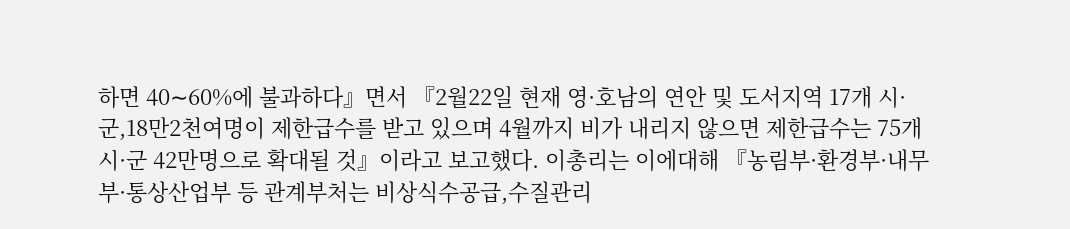하면 40∼60%에 불과하다』면서 『2월22일 현재 영·호남의 연안 및 도서지역 17개 시·군,18만2천여명이 제한급수를 받고 있으며 4월까지 비가 내리지 않으면 제한급수는 75개 시·군 42만명으로 확대될 것』이라고 보고했다. 이총리는 이에대해 『농림부·환경부·내무부·통상산업부 등 관계부처는 비상식수공급,수질관리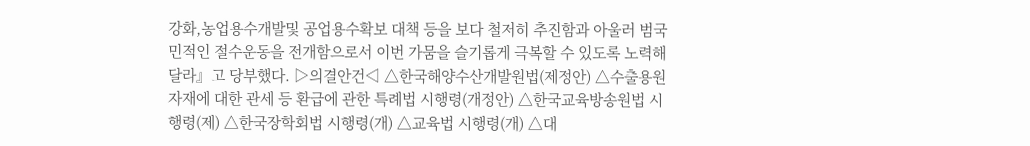강화,농업용수개발및 공업용수확보 대책 등을 보다 철저히 추진함과 아울러 범국민적인 절수운동을 전개함으로서 이번 가뭄을 슬기롭게 극복할 수 있도록 노력해 달라』고 당부했다. ▷의결안건◁ △한국해양수산개발원법(제정안) △수출용원자재에 대한 관세 등 환급에 관한 특례법 시행령(개정안) △한국교육방송원법 시행령(제) △한국장학회법 시행령(개) △교육법 시행령(개) △대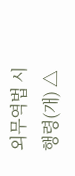외무역법 시행령(개) △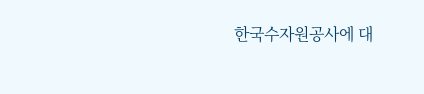한국수자원공사에 대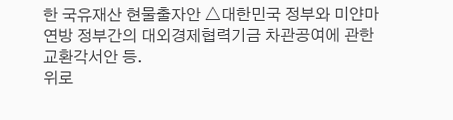한 국유재산 현물출자안 △대한민국 정부와 미얀마연방 정부간의 대외경제협력기금 차관공여에 관한 교환각서안 등.
위로